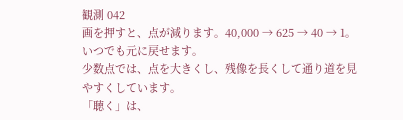観測 042
画を押すと、点が減ります。40,000 → 625 → 40 → 1。いつでも元に戻せます。
少数点では、点を大きくし、残像を長くして通り道を見やすくしています。
「聴く」は、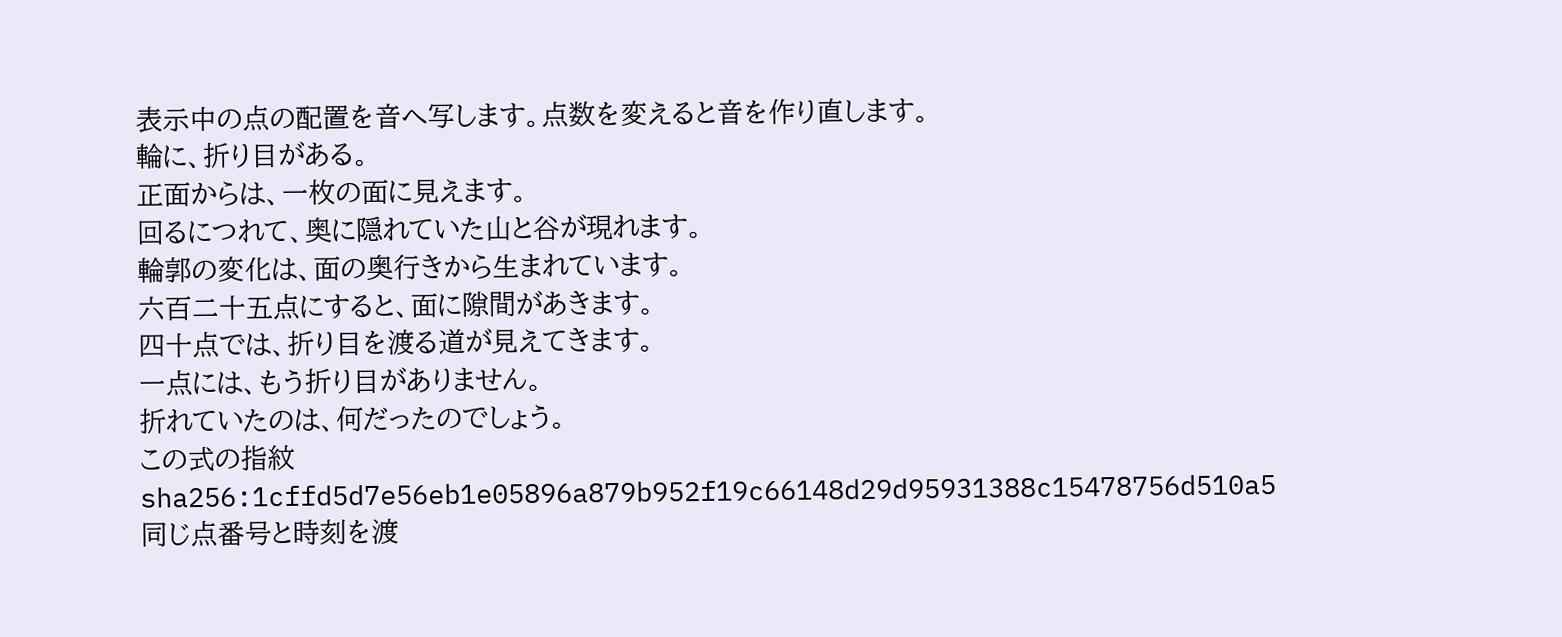表示中の点の配置を音へ写します。点数を変えると音を作り直します。
輪に、折り目がある。
正面からは、一枚の面に見えます。
回るにつれて、奥に隠れていた山と谷が現れます。
輪郭の変化は、面の奥行きから生まれています。
六百二十五点にすると、面に隙間があきます。
四十点では、折り目を渡る道が見えてきます。
一点には、もう折り目がありません。
折れていたのは、何だったのでしょう。
この式の指紋
sha256:1cffd5d7e56eb1e05896a879b952f19c66148d29d95931388c15478756d510a5
同じ点番号と時刻を渡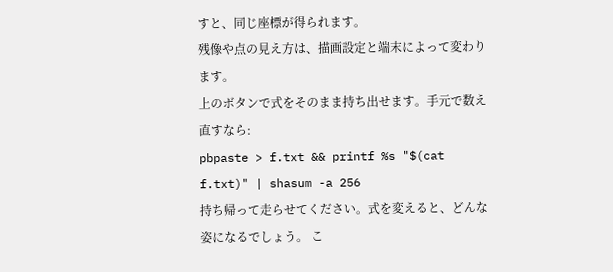すと、同じ座標が得られます。
残像や点の見え方は、描画設定と端末によって変わります。
上のボタンで式をそのまま持ち出せます。手元で数え直すなら:
pbpaste > f.txt && printf %s "$(cat f.txt)" | shasum -a 256
持ち帰って走らせてください。式を変えると、どんな姿になるでしょう。 こ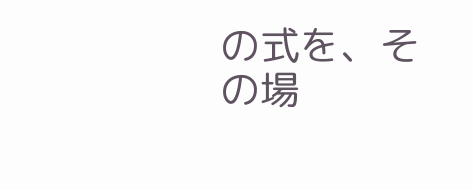の式を、その場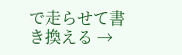で走らせて書き換える →